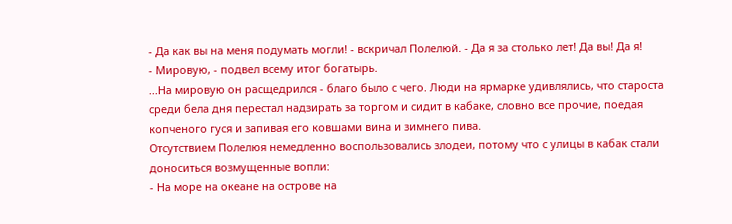- Да как вы на меня подумать могли! - вскричал Полелюй. - Да я за столько лет! Да вы! Да я!
- Мировую, - подвел всему итог богатырь.
...На мировую он расщедрился - благо было с чего. Люди на ярмарке удивлялись, что староста среди бела дня перестал надзирать за торгом и сидит в кабаке, словно все прочие, поедая копченого гуся и запивая его ковшами вина и зимнего пива.
Отсутствием Полелюя немедленно воспользовались злодеи, потому что с улицы в кабак стали доноситься возмущенные вопли:
- На море на океане на острове на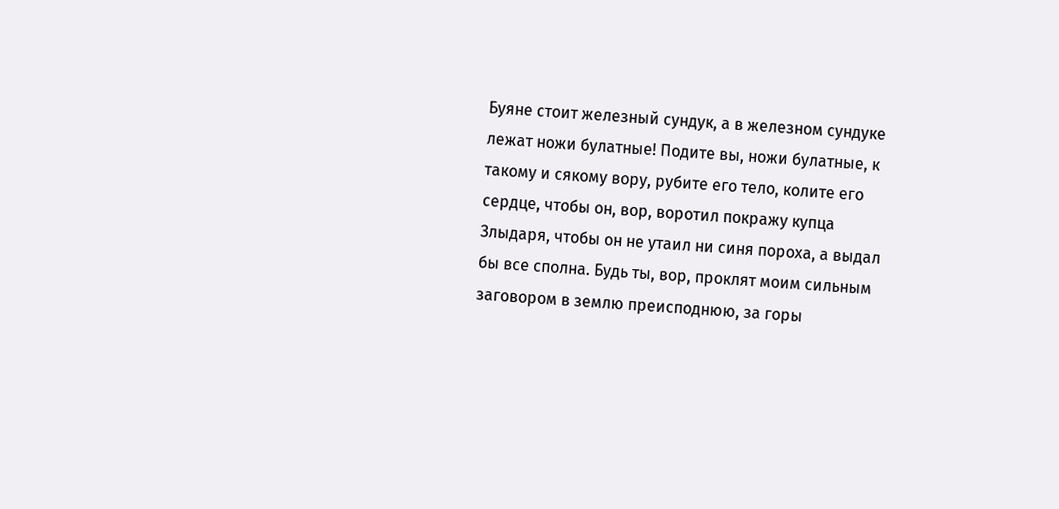Буяне стоит железный сундук, а в железном сундуке лежат ножи булатные! Подите вы, ножи булатные, к такому и сякому вору, рубите его тело, колите его сердце, чтобы он, вор, воротил покражу купца Злыдаря, чтобы он не утаил ни синя пороха, а выдал бы все сполна. Будь ты, вор, проклят моим сильным заговором в землю преисподнюю, за горы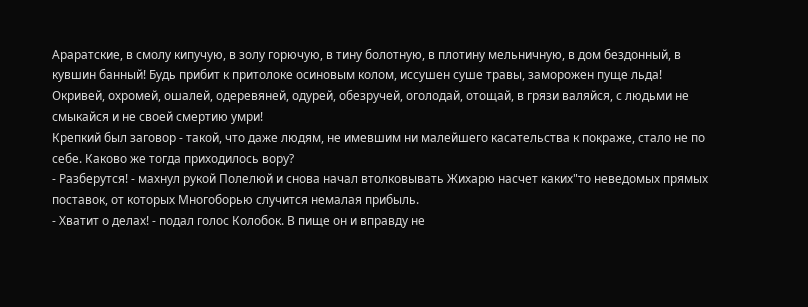Араратские, в смолу кипучую, в золу горючую, в тину болотную, в плотину мельничную, в дом бездонный, в кувшин банный! Будь прибит к притолоке осиновым колом, иссушен суше травы, заморожен пуще льда! Окривей, охромей, ошалей, одеревяней, одурей, обезручей, оголодай, отощай, в грязи валяйся, с людьми не смыкайся и не своей смертию умри!
Крепкий был заговор - такой, что даже людям, не имевшим ни малейшего касательства к покраже, стало не по себе. Каково же тогда приходилось вору?
- Разберутся! - махнул рукой Полелюй и снова начал втолковывать Жихарю насчет каких"то неведомых прямых поставок, от которых Многоборью случится немалая прибыль.
- Хватит о делах! - подал голос Колобок. В пище он и вправду не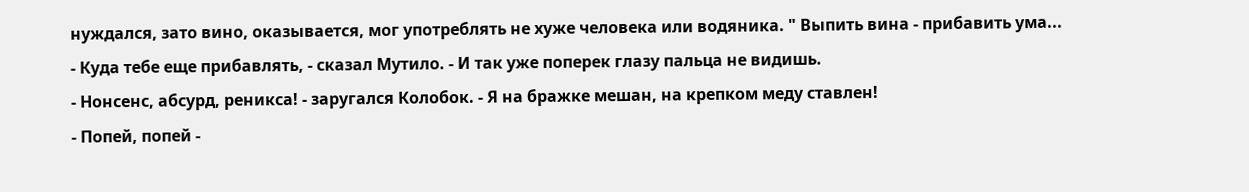нуждался, зато вино, оказывается, мог употреблять не хуже человека или водяника. " Выпить вина - прибавить ума...
- Куда тебе еще прибавлять, - сказал Мутило. - И так уже поперек глазу пальца не видишь.
- Нонсенс, абсурд, реникса! - заругался Колобок. - Я на бражке мешан, на крепком меду ставлен!
- Попей, попей -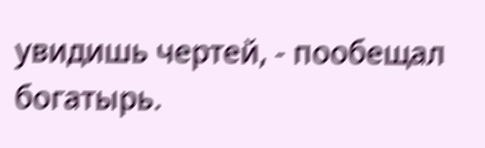увидишь чертей, - пообещал богатырь.